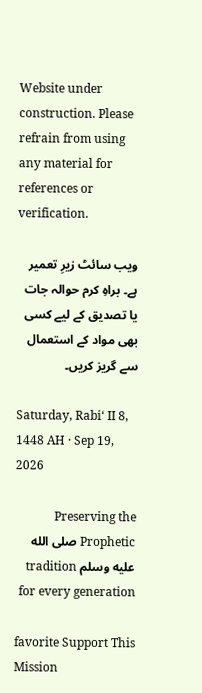Website under construction. Please refrain from using any material for references or verification.

ویب سائٹ زیرِ تعمیر ہے۔ براہِ کرم حوالہ جات یا تصدیق کے لیے کسی بھی مواد کے استعمال سے گریز کریں۔

Saturday, Rabiʻ II 8, 1448 AH · Sep 19, 2026

Preserving the Prophetic صلى الله عليه وسلم tradition for every generation

favorite Support This Mission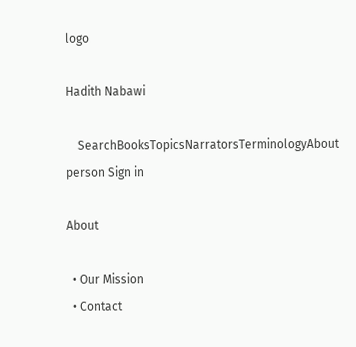logo

Hadith Nabawi

    SearchBooksTopicsNarratorsTerminologyAbout
person Sign in

About

  • Our Mission
  • Contact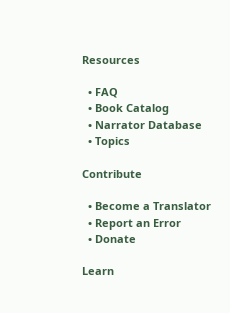Resources

  • FAQ
  • Book Catalog
  • Narrator Database
  • Topics

Contribute

  • Become a Translator
  • Report an Error
  • Donate

Learn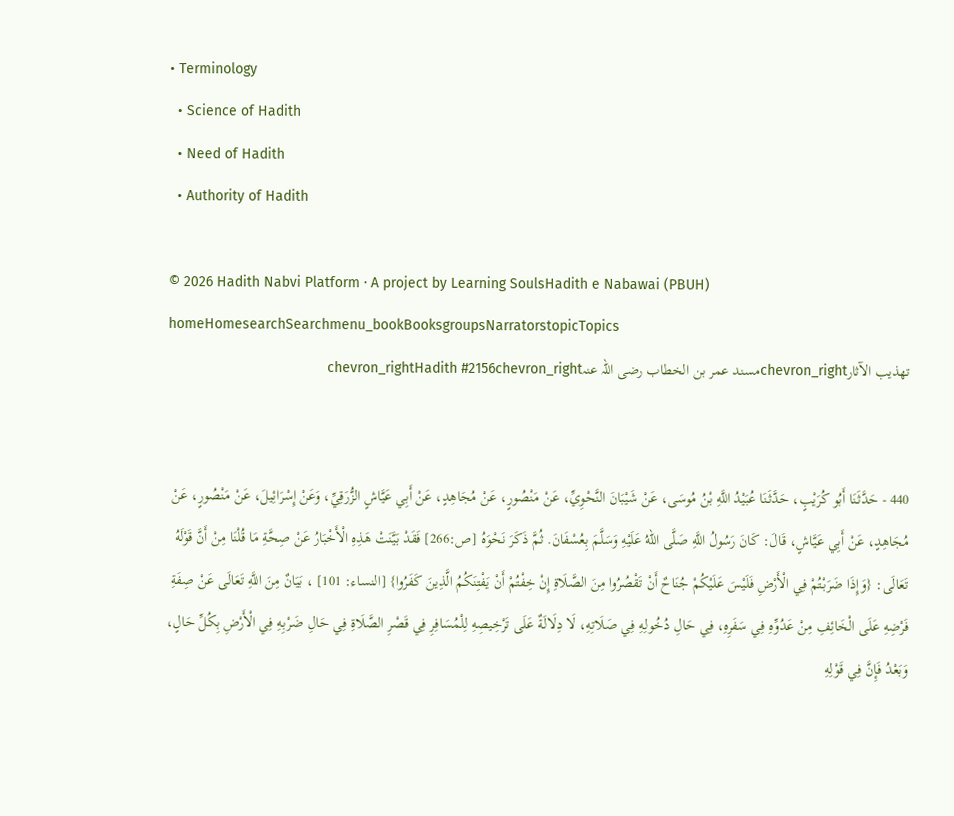• Terminology
  • Science of Hadith
  • Need of Hadith
  • Authority of Hadith

© 2026 Hadith Nabvi Platform · A project by Learning SoulsHadith e Nabawai (PBUH)
homeHomesearchSearchmenu_bookBooksgroupsNarratorstopicTopics
تهذيب الآثارchevron_rightمسند عمر بن الخطاب رضی اللہ عنہchevron_rightHadith #2156chevron_right


440 - حَدَّثَنَا أَبُو كُرَيْبٍ، حَدَّثَنَا عُبَيْدُ اللَّهِ بْنُ مُوسَى، عَنْ شَيْبَانَ النَّحْوِيِّ، عَنْ مَنْصُورٍ، عَنْ مُجَاهِدٍ، عَنْ أَبِي عَيَّاشٍ الزُّرَقِيِّ، وَعَنْ إِسْرَائِيلَ، عَنْ مَنْصُورٍ، عَنْ مُجَاهِدٍ، عَنْ أَبِي عَيَّاشٍ، قَالَ: كَانَ رَسُولُ اللَّهِ صَلَّى اللهُ عَلَيْهِ وَسَلَّمَ بِعُسْفَانَ. ثُمَّ ذَكَرَ نَحْوَهُ [ص:266] فَقَدْ بَيَّنَتْ هَذِهِ الْأَخْبَارُ عَنْ صِحَّةِ مَا قُلْنَا مِنْ أَنَّ قَوْلَهُ تَعَالَى: {وَإِذَا ضَرَبْتُمْ فِي الْأَرْضِ فَلَيْسَ عَلَيْكُمْ جُنَاحٌ أَنْ تَقْصُرُوا مِنَ الصَّلَاةِ إِنْ خِفْتُمْ أَنْ يَفْتِنَكُمُ الَّذِينَ كَفَرُوا} [النساء: 101] ، بَيَانٌ مِنَ اللَّهِ تَعَالَى عَنْ صِفَةِ فَرْضِهِ عَلَى الْخَائِفِ مِنْ عَدُوِّهِ فِي سَفَرِهِ، فِي حَالِ دُخُولِهِ فِي صَلَاتِهِ، لَا دِلَالَةٌ عَلَى تَرْخِيصِهِ لِلْمُسَافِرِ فِي قَصْرِ الصَّلَاةِ فِي حَالِ ضَرْبِهِ فِي الْأَرْضِ بِكُلِّ حَالٍ، وَبَعْدُ فَإِنَّ فِي قَوْلِهِ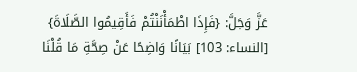عَزَّ وَجَلَّ: {فَإِذَا اطْمَأْنَنْتُمْ فَأَقِيمُوا الصَّلَاةَ} [النساء: 103] بَيَانًا وَاضِحًا عَنْ صِحَّةِ مَا قُلْنَا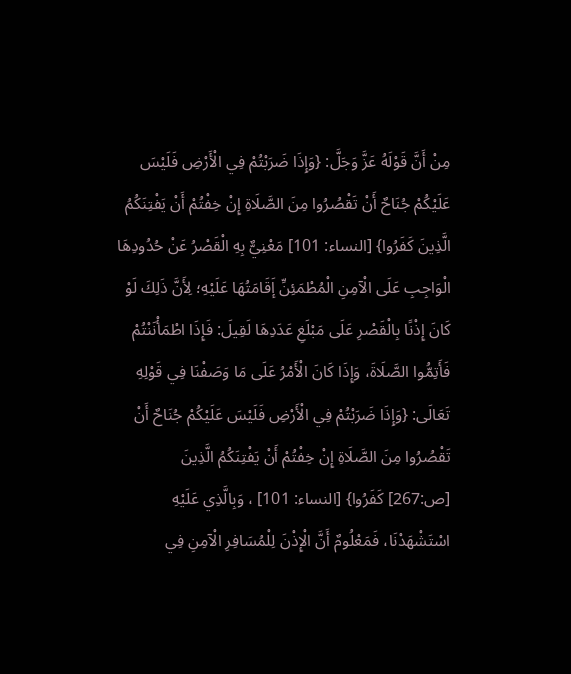مِنْ أَنَّ قَوْلَهُ عَزَّ وَجَلَّ: {وَإِذَا ضَرَبْتُمْ فِي الْأَرْضِ فَلَيْسَ عَلَيْكُمْ جُنَاحٌ أَنْ تَقْصُرُوا مِنَ الصَّلَاةِ إِنْ خِفْتُمْ أَنْ يَفْتِنَكُمُ الَّذِينَ كَفَرُوا} [النساء: 101] مَعْنِيٌّ بِهِ الْقَصْرُ عَنْ حُدُودِهَا الْوَاجِبِ عَلَى الْآمِنِ الْمُطْمَئِنِّ إَقَامَتُهَا عَلَيْهِ؛ لِأَنَّ ذَلِكَ لَوْ كَانَ إِذْنًا بِالْقَصْرِ عَلَى مَبْلَغِ عَدَدِهَا لَقِيلَ: فَإِذَا اطْمَأْنَنْتُمْ فَأَتِمُّوا الصَّلَاةَ، وَإِذَا كَانَ الْأَمْرُ عَلَى مَا وَصَفْنَا فِي قَوْلِهِ تَعَالَى: {وَإِذَا ضَرَبْتُمْ فِي الْأَرْضِ فَلَيْسَ عَلَيْكُمْ جُنَاحٌ أَنْ تَقْصُرُوا مِنَ الصَّلَاةِ إِنْ خِفْتُمْ أَنْ يَفْتِنَكُمُ الَّذِينَ [ص:267] كَفَرُوا} [النساء: 101] ، وَبِالَّذِي عَلَيْهِ اسْتَشْهَدْنَا، فَمَعْلُومٌ أَنَّ الْإِذْنَ لِلْمُسَافِرِ الْآمِنِ فِي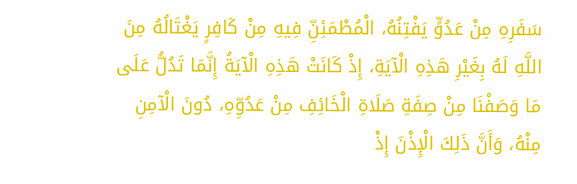سَفَرِهِ مِنْ عَدُوٍّ يَفْتِنُهُ، الْمُطْمَئِنِّ فِيهِ مِنْ كَافِرٍ يَغْتَالُهُ مِنَ اللَّهِ لَهُ بِغَيْرِ هَذِهِ الْآيَةِ، إِذْ كَانَتْ هَذِهِ الْآيَةُ إِنَّمَا تَدُلُّ عَلَى مَا وَصَفْنَا مِنْ صِفَةِ صَلَاةِ الْخَائِفِ مِنْ عَدُوِّهِ، دُونَ الْآمِنِ مِنْهُ، وَأَنَّ ذَلِكَ الْإِذْنَ إِذْ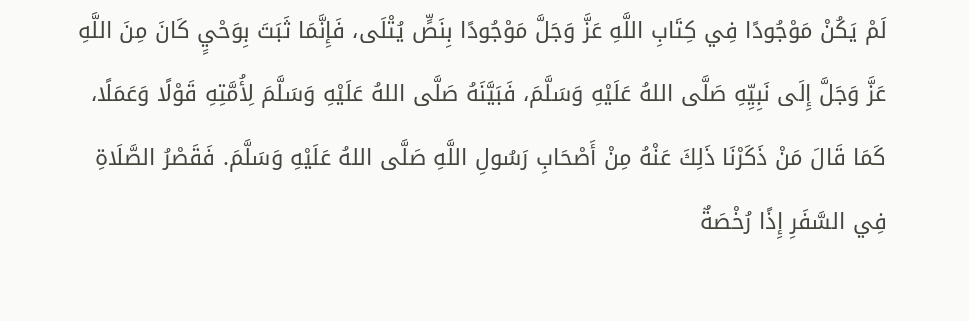لَمْ يَكُنْ مَوْجُودًا فِي كِتَابِ اللَّهِ عَزَّ وَجَلَّ مَوْجُودًا بِنَصٍّ يُتْلَى، فَإِنَّمَا ثَبَتَ بِوَحْيٍ كَانَ مِنَ اللَّهِ عَزَّ وَجَلَّ إِلَى نَبِيِّهِ صَلَّى اللهُ عَلَيْهِ وَسَلَّمَ، فَبَيَّنَهُ صَلَّى اللهُ عَلَيْهِ وَسَلَّمَ لِأُمَّتِهِ قَوْلًا وَعَمَلًا، كَمَا قَالَ مَنْ ذَكَرْنَا ذَلِكَ عَنْهُ مِنْ أَصْحَابِ رَسُولِ اللَّهِ صَلَّى اللهُ عَلَيْهِ وَسَلَّمَ. فَقَصْرُ الصَّلَاةِ فِي السَّفَرِ إِذًا رُخْصَةٌ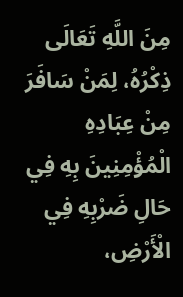مِنَ اللَّهِ تَعَالَى ذِكْرُهُ، لِمَنْ سَافَرَ مِنْ عِبَادِهِ الْمُؤْمِنِينَ بِهِ فِي حَالِ ضَرْبِهِ فِي الْأَرْضِ،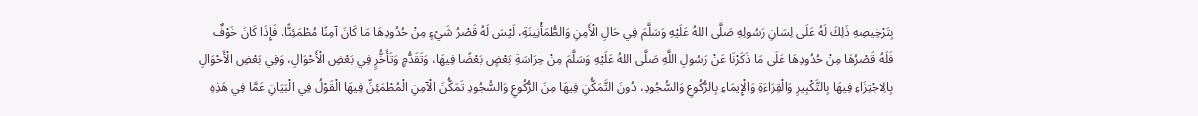بِتَرْخِيصِهِ ذَلِكَ لَهُ عَلَى لِسَانِ رَسُولِهِ صَلَّى اللهُ عَلَيْهِ وَسَلَّمَ فِي حَالِ الْأَمِنِ وَالطُّمَأْنِينَةِ، لَيْسَ لَهُ قَصْرُ شَيْءٍ مِنْ حُدُودِهَا مَا كَانَ آمِنًا مُطْمَئِنًّا. فَإِذَا كَانَ خَوْفٌ فَلَهُ قَصْرُهَا مِنْ حُدُودِهَا عَلَى مَا ذَكَرْنَا عَنْ رَسُولِ اللَّهِ صَلَّى اللهُ عَلَيْهِ وَسَلَّمَ مِنْ حِرَاسَةِ بَعْضٍ بَعْضًا فِيهَا، وَتَقَدُّمٍ وَتَأَخُّرٍ فِي بَعْضِ الْأَحْوَالِ، وَفِي بَعْضِ الْأَحْوَالِ بِالِاجْتِزَاءِ فِيهَا بِالتَّكْبِيرِ وَالْقِرَاءَةِ وَالْإِيمَاءِ بِالرُّكُوعِ وَالسُّجُودِ، دُونَ التَّمَكُّنِ فِيهَا مِنَ الرُّكُوعِ وَالسُّجُودِ تَمَكُّنَ الْآمِنِ الْمُطْمَئِنِّ فِيهَا الْقَوْلُ فِي الْبَيَانِ عَمَّا فِي هَذِهِ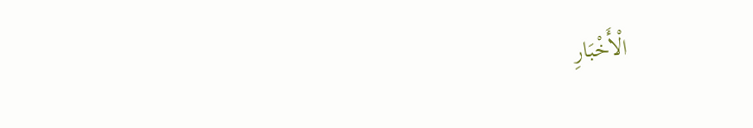الْأَخْبَارِ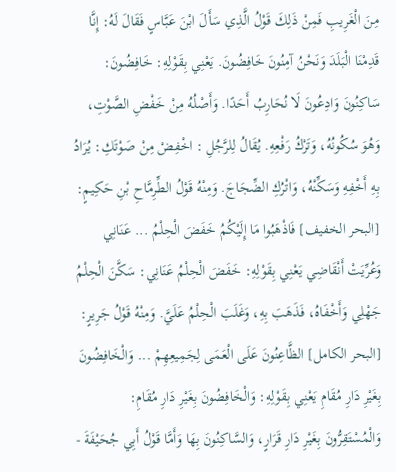مِنَ الْغَرِيبِ فَمِنْ ذَلِكَ قَوْلُ الَّذِي سَأَلَ ابْنَ عَبَّاسٍ فَقَالَ لَهُ: إِنَّا قَدِمْنَا الْبَلَدَ وَنَحْنُ آمِنُونَ خَافِضُونَ. يَعْنِي بِقَوْلِهِ: خَافِضُونَ: سَاكِنُونَ وَادِعُونَ لَا نُحَارِبُ أَحَدًا. وَأَصْلُهُ مِنْ خَفْضِ الصَّوْتِ، وَهُوَ سُكُونُهُ، وَتَرْكُ رَفْعِهِ. يُقَالُ لِلرَّجُلِ : اخْفِضْ مِنْ صَوْتَكِ: يُرَادُ بِهِ أَخْفِهِ وَسَكِّنْهُ، وَاتْرُكِ الضِّجَاجَ. وَمِنْهُ قَوْلُ الطِّرِمَّاحِ بْنِ حَكِيمٍ: [البحر الخفيف] فَاذْهَبُوا مَا إِلَيْكُمُ خَفَضَ الْحِلْمُ ... عَنَانِي وَعُرِّيَتْ أَنْقَاضِي يَعْنِي بِقَوْلِهِ: خَفَضَ الْحِلْمُ عَنَانِي: سَكَّنَ الْحِلْمُ جَهْلِي وَأَخْفَاهُ، فَذَهَبَ بِهِ، وَغَلَبَ الْحِلْمُ عَلَيَّ. وَمِنْهُ قَوْلُ جَرِيرٍ: [البحر الكامل] الظَّاعِنُونَ عَلَى الْعَمَى لِجَمِيعِهِمْ ... وَالْخَافِضُونَ بِغَيْرِ دَارِ مُقَامِ يَعْنِي بِقَوْلِهِ: وَالْخَافِضُونَ بِغَيْرِ دَارِ مُقَامِ: وَالْمُسْتَقِرُّونَ بِغَيْرِ دَارِ قَرَارٍ، وَالسَّاكِنُونَ بِهَا وَأَمَّا قَوْلُ أَبِي جُحَيْفَةَ -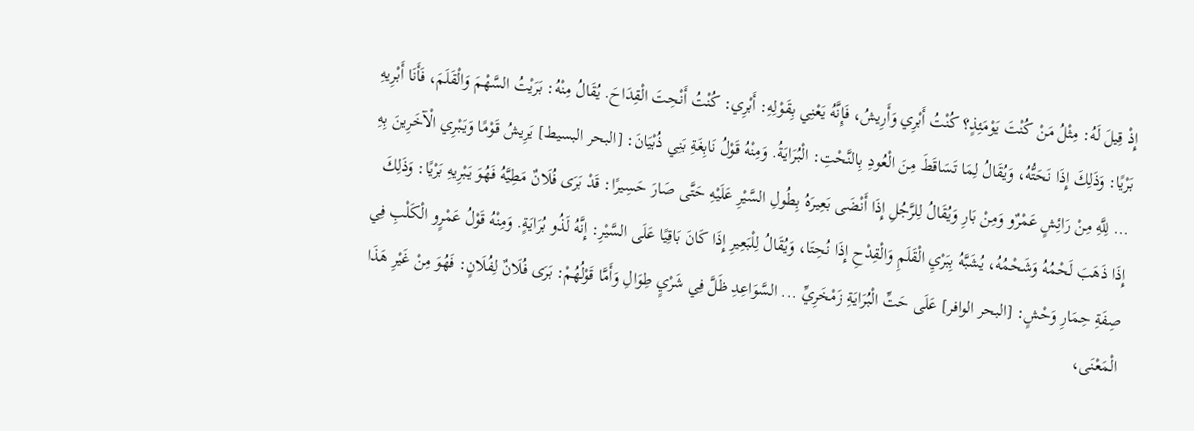إِذْ قِيلَ لَهُ: مِثْلُ مَنْ كُنْتَ يَوْمَئِذٍ؟ كُنْتُ أَبْرِي وَأَرِيشُ، فَإِنَّهُ يَعْنِي بِقَوْلِهِ: أَبْرِي: كُنْتُ أَنْحِتَ الْقِدَاحَ. يُقَالُ مِنْهُ: بَرَيْتُ السَّهْمَ وَالْقَلَمَ، فَأَنَا أَبْرِيهِ بَرْيًا: وَذَلِكَ إِذَا نَحَتُّهُ، وَيُقَالُ لِمَا تَسَاقَطَ مِنَ الْعُودِ بِالنَّحْتِ: الْبُرَايَةُ. وَمِنْهُ قَوْلُ نَابِغَةِ بَنِي ذُبْيَانَ: [البحر البسيط] يَرِيشُ قَوْمًا وَيَبْرِي الْآخَرِينَ بِهِ ... لِلَّهِ مِنْ رَائِشٍ عَمْرٌو وَمِنْ بَارِ وَيُقَالُ لِلرَّجُلِ إِذَا أَنْضَى بَعِيرَهُ بِطُولِ السَّيْرِ عَلَيْهِ حَتَّى صَارَ حَسِيرًا: قَدْ بَرَى فُلَانٌ مَطِيَّهُ فَهُوَ يَبْرِيهِ بَرْيًا: وَذَلِكَ إِذَا ذَهَبَ لَحْمُهُ وَشَحْمُهُ، يُشَبَّهُ بِبَرْيِ الْقَلَمِ وَالْقِدْحِ إِذَا نُحِتَا، وَيُقَالُ لِلْبَعِيرِ إِذَا كَانَ بَاقِيًا عَلَى السَّيْرِ: إِنَّهُ لَذُو بُرَايَةٍ. وَمِنْهُ قَوْلُ عَمْرٍو الْكَلْبِ فِي صِفَةِ حِمَارِ وَحْشٍ: [البحر الوافر] عَلَى حَتِّ الْبُرَايَةِ زَمْخَرِيِّ ... السَّوَاعِدِ ظَلَّ فِي شَرْيٍ طِوَالِ وَأَمَّا قَوْلُهُمْ: بَرَى فُلَانٌ لِفُلَانٍ: فَهُوَ مِنْ غَيْرِ هَذَا الْمَعْنَى،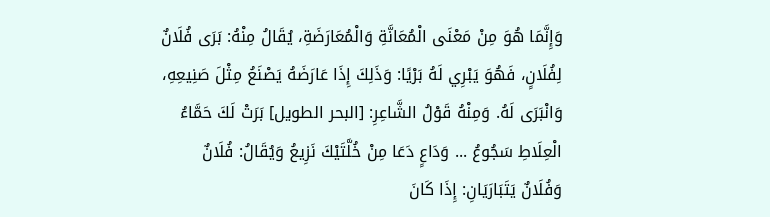وَإِنَّمَا هُوَ مِنْ مَعْنَى الْمُعَانَّةِ وَالْمُعَارَضَةِ، يُقَالُ مِنْهُ: بَرَى فُلَانٌ لِفُلَانٍ، فَهُوَ يَبْرِي لَهُ بَرْيًا: وَذَلِكَ إِذَا عَارَضَهُ يَصْنَعُ مِثْلَ صَنِيعِهِ، وَانْبَرَى لَهُ. وَمِنْهُ قَوْلُ الشَّاعِرِ: [البحر الطويل] بَرَتْ لَكَ حَمَّاءُ الْعِلَاطِ سَجُوعُ ... وَدَاعٍ دَعَا مِنْ خُلَّتَيْكَ نَزِيعُ وَيُقَالُ: فُلَانٌ وَفُلَانٌ يَتَبَارَيَانِ: إِذَا كَانَ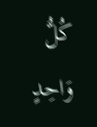كُلُّ وَاحِدٍ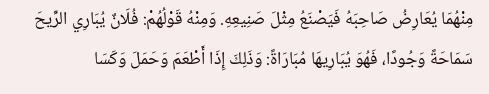مِنْهُمَا يُعَارِضُ صَاحِبَهُ فَيَصْنَعُ مِثْلَ صَنِيعِهِ. وَمِنْهُ قَوْلُهُمْ: فُلَانٌ يُبَارِي الرِّيحَ سَمَاحَةً وَجُودًا، فَهُوَ يُبَارِيهَا مُبَارَاةً: وَذَلِكَ إِذَا أَطْعَمَ وَحَمَلَ وَكَسَا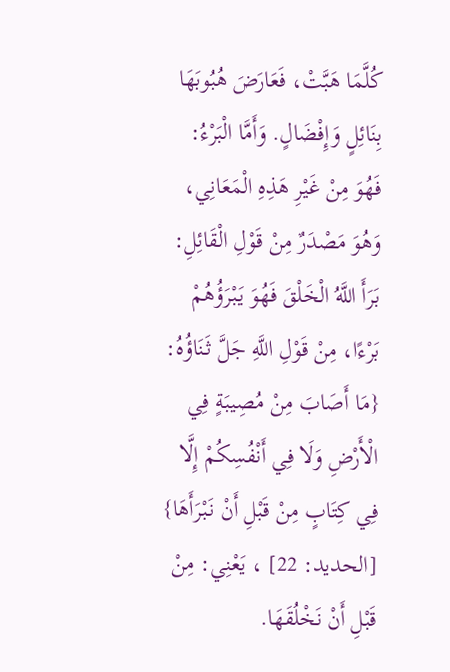كُلَّمَا هَبَّتْ، فَعَارَضَ هُبُوبَهَا بِنَائِلٍ وَإِفْضَالٍ. وَأَمَّا الْبَرْءُ: فَهُوَ مِنْ غَيْرِ هَذِهِ الْمَعَانِي، وَهُوَ مَصْدَرٌ مِنْ قَوْلِ الْقَائِلِ: بَرَأَ اللَّهُ الْخَلْقَ فَهُوَ يَبْرَؤُهُمْ بَرْءًا، مِنْ قَوْلِ اللَّهِ جَلَّ ثَنَاؤُهُ: {مَا أَصَابَ مِنْ مُصِيبَةٍ فِي الْأَرْضِ وَلَا فِي أَنْفُسِكُمْ إِلَّا فِي كِتَابٍ مِنْ قَبْلِ أَنْ نَبْرَأَهَا} [الحديد: 22] ، يَعْنِي: مِنْ قَبْلِ أَنْ نَخْلُقَهَا.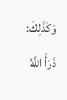وَكَذَلِكَ: ذَرَأَ اللَّهُ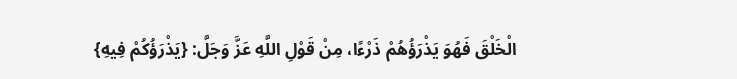الْخَلْقَ فَهُوَ يَذْرَؤُهُمْ ذَرْءًا، مِنْ قَوْلِ اللَّهِ عَزَّ وَجَلَّ: {يَذْرَؤُكُمْ فِيهِ}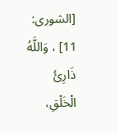[الشورى: 11] ، وَاللَّهُ ذَارِئُ الْخَلْقِ،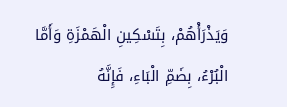وَيَذْرَأْهُمْ، بِتَسْكِينِ الْهَمْزَةِ وَأَمَّا الْبُرْءُ، بِضَمِّ الْبَاءِ، فَإِنَّهُ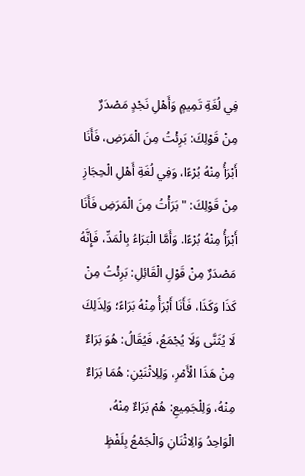فِي لُغَةِ تَمِيمٍ وَأَهْلِ نَجْدٍ مَصْدَرٌ مِنْ قَوْلِكَ: بَرِئْتُ مِنَ الْمَرَضِ، فَأَنَا أَبْرَأُ مِنْهُ بُرْءًا، وَفِي لُغَةِ أَهْلِ الْحِجَازِ مِنْ قَوْلِكَ: " بَرَأْتُ مِنَ الْمَرَضِ فَأَنَا أَبْرَأُ مِنْهُ بُرْءًا. وَأَمَّا الْبَرَاءُ بِالْمَدِّ، فَإِنَّهُ مَصْدَرٌ مِنْ قَوْلِ الْقَائِلِ: بَرِئْتُ مِنْ كَذَا وَكَذَا، فَأَنَا أَبْرَأُ مِنْهُ بَرَاءً؛ وَلِذَلِكَ لَا يُثَنَّى وَلَا يُجْمَعُ، فَيُقَالُ: هُوَ بَرَاءٌ مِنْ هَذَا الْأَمْرِ، وَلِلِاثْنَيْنِ: هُمَا بَرَاءٌ مِنْهُ، وَلِلْجَمِيعِ: هُمْ بَرَاءٌ مِنْهُ، الْوَاحِدُ وَالِاثْنَانِ وَالْجَمْعُ بِلَفْظٍ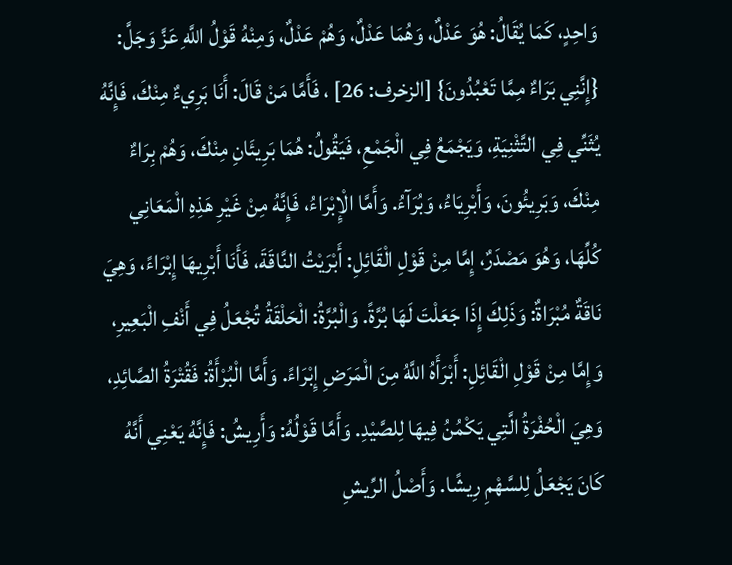وَاحِدٍ، كَمَا يُقَالُ: هُوَ عَدْلٌ، وَهُمَا عَدْلٌ، وَهُمْ عَدْلٌ، وَمِنْهُ قَوْلُ اللَّهِ عَزَّ وَجَلَّ: {إِنَّنِي بَرَاءٌ مِمَّا تَعْبُدُونَ} [الزخرف: 26] ، فَأَمَّا مَنْ قَالَ: أَنَا بَرِيءٌ مِنْكَ، فَإِنَّهُ يُثَنِّي فِي التَّثْنِيَةِ، وَيَجْمَعُ فِي الْجَمْعِ، فَيَقُولُ: هُمَا بَرِيئَانِ مِنْكَ، وَهُمْ بِرَاءٌ مِنْكَ، وَبَرِيئُونَ، وَأَبْرِيَاءُ، وَبُرَآءُ. وَأَمَّا الْإِبْرَاءُ، فَإِنَّهُ مِنْ غَيْرِ هَذِهِ الْمَعَانِي كُلِّهَا، وَهُوَ مَصْدَرٌ، إِمَّا مِنْ قَوْلِ الْقَائِلِ: أَبْرَيْتُ النَّاقَةَ، فَأَنَا أَبْرِيهَا إِبْرَاءً، وَهِيَ نَاقَةٌ مُبْرَاةٌ: وَذَلِكَ إِذَا جَعَلْتَ لَهَا بُرَّةً. وَالْبُرَّةُ: الْحَلْقَةُ تُجْعَلُ فِي أَنْفِ الْبَعِيرِ، وَإِمَّا مِنْ قَوْلِ الْقَائِلِ: أَبْرَأَهُ اللَّهُ مِنَ الْمَرَضِ إِبْرَاءً. وَأَمَّا الْبُرْأَةُ: فَقُتْرَةُ الصَّائِدِ، وَهِيَ الْحُفْرَةُ الَّتِي يَكْمُنُ فِيهَا لِلصَّيْدِ. وَأَمَّا قَوْلُهُ: وَأَرِيشُ: فَإِنَّهُ يَعْنِي أَنَّهُ كَانَ يَجْعَلُ لِلسَّهْمِ رِيشًا. وَأَصْلُ الرِّيشِ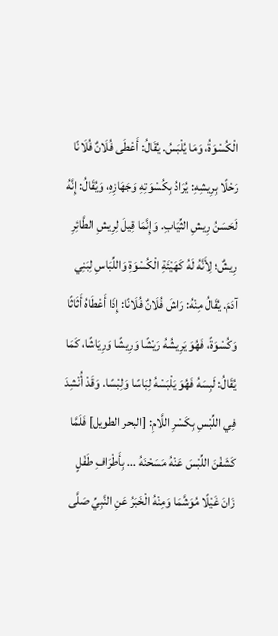الْكُسْوَةُ، وَمَا يُلْبَسُ. يُقَالُ: أَعْطَى فُلَانٌ فُلَانًا رَحْلًا بِرِيشِهِ: يُرَادُ بِكُسْوَتِهِ وَجَهَازِهِ، وَيُقَالُ: إِنَّهُ لَحَسَنُ رِيشِ الثِّيَابِ. وَإِنَّمَا قِيلَ لِرِيشِ الطَّائِرِ رِيشٌ؛ لِأَنَّهُ لَهُ كَهَيْئَةِ الْكُسْوَةِ وَاللِّبَاسِ لِبَنِي آدَمَ. يُقَالُ مِنْهُ: رَاشَ فُلَانٌ فُلَانًا: إِذَا أَعْطَاهُ أَثَاثًا وَكُسْوَةً، فَهُوَ يَرِيشُهُ رَيْشًا وَرِيشًا وَرِيَاشًا، كَمَا يُقَالُ: لَبِسَهُ فَهُوَ يَلْبَسْهُ لِبَاسًا وَلِبْسًا. وَقَدْ أُنْشِدَ فِي اللِّبْسِ بِكَسْرِ اللَّامِ: [البحر الطويل] فَلَمَّا كَشَفْنَ اللِّبْسَ عَنْهُ مَسَحْنَهُ ... بِأَطْرَافِ طَفْلٍ زَانَ غَيْلًا مُوَشَّمَا وَمِنْهُ الْخَبَرُ عَنِ النَّبِيِّ صَلَّى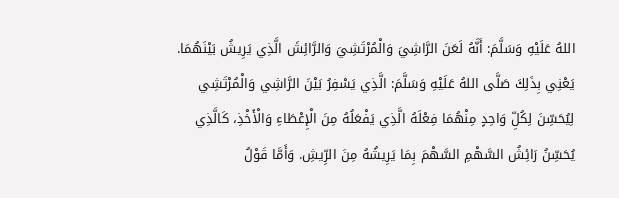اللهُ عَلَيْهِ وَسَلَّمَ: أَنَّهُ لَعَنَ الرَّاشِيَ وَالْمُرْتَشِيَ وَالرَّائِشَ الَّذِي يَرِيشُ بَيْنَهُمَا. يَعْنِي بِذَلِكَ صَلَّى اللهُ عَلَيْهِ وَسَلَّمَ: الَّذِي يَسْفِرُ بَيْنَ الرَّاشِي وَالْمُرْتَشِي لِيُحَسِّنَ لِكُلِّ وَاحِدٍ مِنْهُمَا فِعْلَهُ الَّذِي يَفْعَلُهُ مِنَ الْإِعْطَاءِ وَالْأَخْذِ، كَالَّذِي يُحَسِّنُ رَائِشُ السَّهْمِ السَّهْمَ بِمَا يَرِيشُهُ مِنَ الرِّيشِ. وَأَمَّا قَوْلُ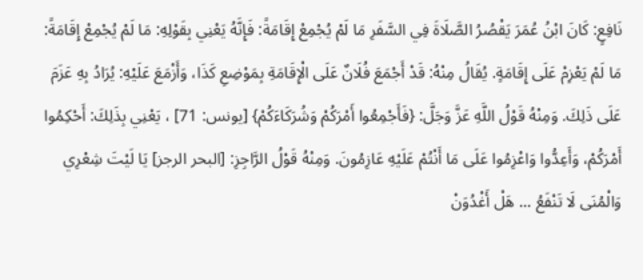نَافِعٍ: كَانَ ابْنُ عُمَرَ يَقْصُرُ الصَّلَاةَ فِي السَّفَرِ مَا لَمْ يُجْمِعْ إِقَامَةً: فَإِنَّهُ يَعْنِي بِقَوْلِهِ: مَا لَمْ يُجْمِعْ إِقَامَةً: مَا لَمْ يَعْزِمْ عَلَى إِقَامَةٍ. يُقَالُ مِنْهُ: قَدْ أَجْمَعَ فُلَانٌ عَلَى الْإِقَامَةِ بِمَوْضِعِ كَذَا، وَأَزْمَعَ عَلَيْهِ: يُرَادُ بِهِ عَزَمَ عَلَى ذَلِكَ. وَمِنْهُ قَوْلُ اللَّهِ عَزَّ وَجَلَّ: {فَأَجْمِعُوا أَمْرَكُمْ وَشُرَكَاءَكُمْ} [يونس: 71] ، يَعْنِي بِذَلِكَ: أَحْكِمُوا أَمْرَكُمْ، وَأَعِدُّوا وَاعْزِمُوا عَلَى مَا أَنْتُمْ عَلَيْهِ عَازِمُونَ. وَمِنْهُ قَوْلُ الرَّاجِزِ: [البحر الرجز] يَا لَيْتَ شِعْرِي وَالْمُنَى لَا تَنْفَعُ ... هَلْ أَغْدُوَنْ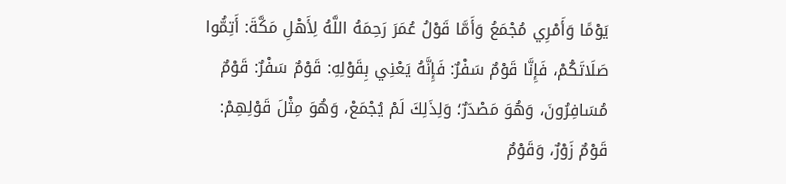يَوْمًا وَأَمْرِي مُجْمَعُ وَأَمَّا قَوْلُ عُمَرَ رَحِمَهُ اللَّهُ لِأَهْلِ مَكَّةَ: أَتِمُّوا صَلَاتَكُمْ، فَإِنَّا قَوْمٌ سَفْرٌ: فَإِنَّهُ يَعْنِي بِقَوْلِهِ: قَوْمٌ سَفْرٌ: قَوْمٌ مُسَافِرُونَ، وَهُوَ مَصْدَرٌ؛ وَلِذَلِكَ لَمْ يُجْمَعْ، وَهُوَ مِثْلَ قَوْلِهِمْ: قَوْمٌ زَوْرٌ، وَقَوْمٌ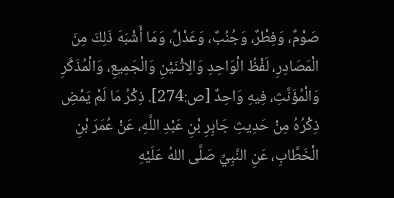صَوْمٌ، وَفِطْرٌ، وَجُنُبٌ، وَعَدْلٌ، وَمَا أَشْبَهَ ذَلِكَ مِنَ الْمَصَادِرِ، لَفْظُ الْوَاحِدِ وَالِاثْنَيْنِ وَالْجَمِيعِ، وَالْمُذَكَّرِ وَالْمُؤَنَّثِ، فِيهِ وَاحِدٌ [ص:274]. ذِكْرُ مَا لَمْ يَمْضِ ذِكْرُهُ مِنْ حَدِيثِ جَابِرِ بْنِ عَبْدِ اللَّهِ، عَنْ عُمَرَ بْنِ الْخَطَّابِ، عَنِ النَّبِيِّ صَلَّى اللهُ عَلَيْهِ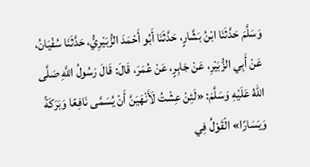وَسَلَّمَ حَدَّثَنَا ابْنُ بَشَّارٍ، حَدَّثَنَا أَبُو أَحْمَدَ الزُّبَيْرِيُّ، حَدَّثَنَا سُفْيَانُ، عَنْ أَبِي الزُّبَيْرِ، عَنْ جَابِرٍ، عَنْ عُمَرَ، قَالَ: قَالَ رَسُولُ اللَّهِ صَلَّى اللهُ عَلَيْهِ وَسَلَّمَ: «لَئِنْ عِشْتُ لَأَنْهَيَنَّ أَنْ يُسَمَّى نَافِعًا وَبَرَكَةً وَيَسَارًا» الْقَوْلُ فِي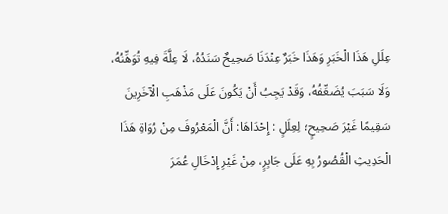عِلَلِ هَذَا الْخَبَرِ وَهَذَا خَبَرٌ عِنْدَنَا صَحِيحٌ سَنَدُهُ، لَا عِلَّةَ فِيهِ تُوَهِّنُهُ، وَلَا سَبَبَ يُضَعِّفُهُ، وَقَدْ يَجِبُ أَنْ يَكُونَ عَلَى مَذْهَبِ الْآخَرِينَ سَقِيمًا غَيْرَ صَحِيحٍ؛ لِعِلَلٍ : إِحْدَاهَا: أَنَّ الْمَعْرُوفَ مِنْ رُوَاةِ هَذَا الْحَدِيثِ الْقُصُورُ بِهِ عَلَى جَابِرٍ، مِنْ غَيْرِ إِدْخَالِ عُمَرَ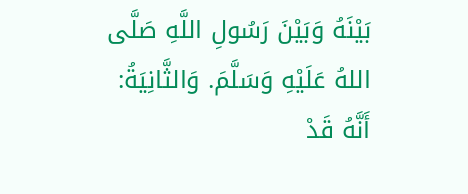بَيْنَهُ وَبَيْنَ رَسُولِ اللَّهِ صَلَّى اللهُ عَلَيْهِ وَسَلَّمَ. وَالثَّانِيَةُ: أَنَّهُ قَدْ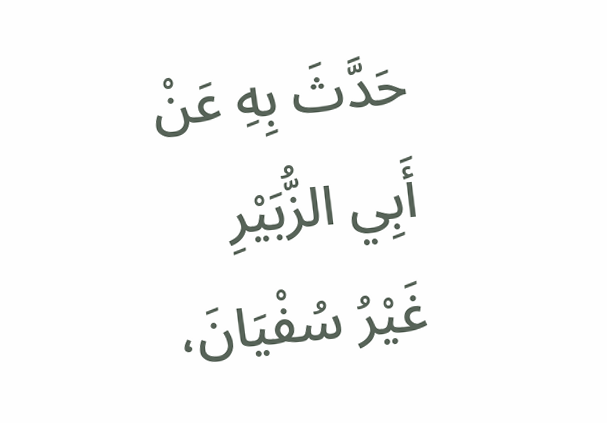حَدَّثَ بِهِ عَنْ أَبِي الزُّبَيْرِ غَيْرُ سُفْيَانَ،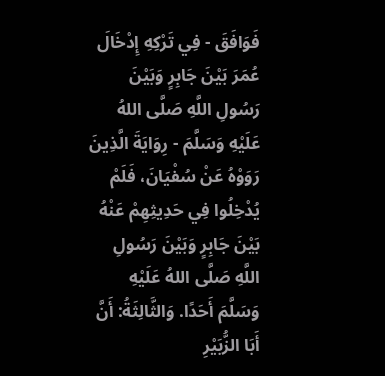فَوَافَقَ - فِي تَرْكِهِ إِدْخَالَ عُمَرَ بَيْنَ جَابِرٍ وَبَيْنَ رَسُولِ اللَّهِ صَلَّى اللهُ عَلَيْهِ وَسَلَّمَ - رِوَايَةَ الَّذِينَ رَوَوْهُ عَنْ سُفْيَانَ، فَلَمْ يُدْخِلُوا فِي حَدِيثِهِمْ عَنْهُ بَيْنَ جَابِرٍ وَبَيْنَ رَسُولِ اللَّهِ صَلَّى اللهُ عَلَيْهِ وَسَلَّمَ أَحَدًا. وَالثَّالِثَةُ: أَنَّ أَبَا الزُّبَيْرِ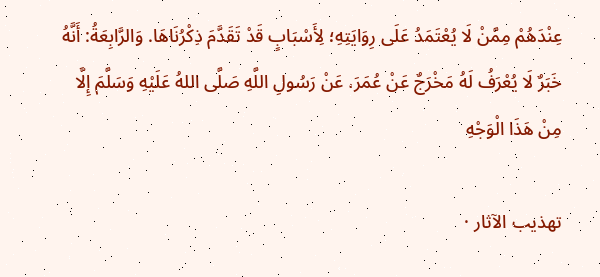عِنْدَهُمْ مِمَّنْ لَا يُعْتَمَدُ عَلَى رِوَايَتِهِ؛ لِأَسْبَابٍ قَدْ تَقَدَّمَ ذِكْرُنَاهَا. وَالرَّابِعَةُ: أَنَّهُ خَبَرٌ لَا يُعْرَفُ لَهُ مَخْرَجٌ عَنْ عُمَرَ، عَنْ رَسُولِ اللَّهِ صَلَّى اللهُ عَلَيْهِ وَسَلَّمَ إِلَّا مِنْ هَذَا الْوَجْهِ

تهذيب الآثار ·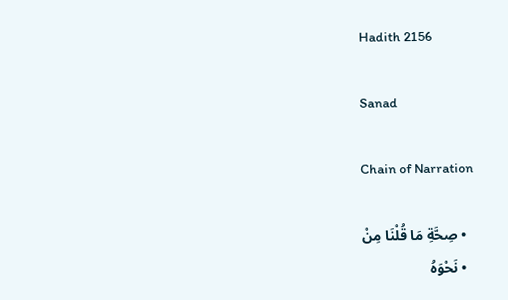Hadith 2156

Sanad

Chain of Narration

  • صِحَّةِ مَا قُلْنَا مِنْ
  • نَحْوَهُ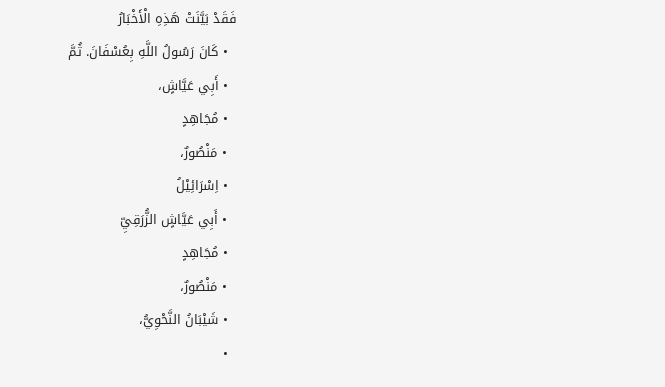فَقَدْ بَيَّنَتْ هَذِهِ الْأَخْبَارُ
  • كَانَ رَسُولُ اللَّهِ بِعُسْفَانَ. ثُمَّ
  • أَبِي عَيَّاشٍ،
  • مُجَاهِدٍ
  • مَنْصُورٌ،
  • اِسْرَائِیْلُ
  • أَبِي عَيَّاشٍ الزُّرَقِيِّ
  • مُجَاهِدٍ
  • مَنْصُورٌ،
  • شَيْبَانُ النَّحْوِيُّ،
  •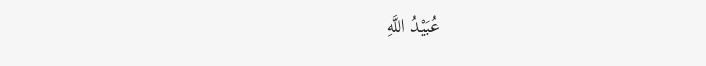عُبَيْدُ اللَّهِ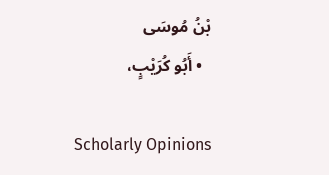بْنُ مُوسَى
  • أَبُو كُرَيْبٍ،

Scholarly Opinions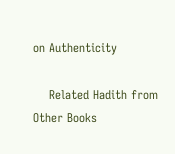on Authenticity

    Related Hadith from Other Books